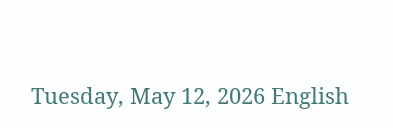Tuesday, May 12, 2026 English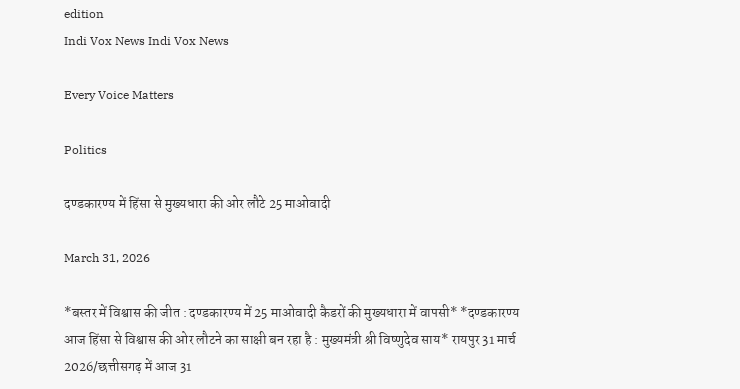edition
Indi Vox News Indi Vox News

Every Voice Matters

Politics

दण्डकारण्य में हिंसा से मुख्यधारा की ओर लौटे 25 माओवादी

March 31, 2026

*बस्तर में विश्वास की जीत : दण्डकारण्य में 25 माओवादी कैडरों की मुख्यधारा में वापसी* *दण्डकारण्य आज हिंसा से विश्वास की ओर लौटने का साक्षी बन रहा है : मुख्यमंत्री श्री विष्णुदेव साय* रायपुर 31 मार्च 2026/छत्तीसगढ़ में आज 31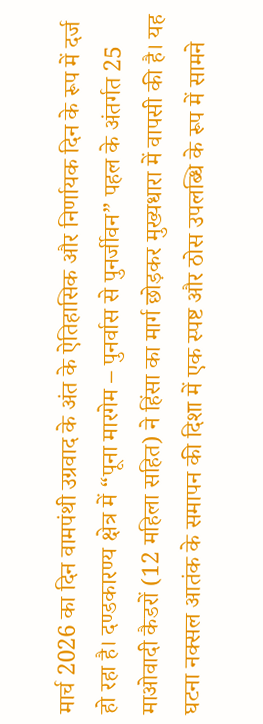मार्च 2026 का दिन वामपंथी उग्रवाद के अंत के ऐतिहासिक और निर्णायक दिन के रूप में दर्ज हो रहा है। दण्डकारण्य क्षेत्र में “पूना मारगेम – पुनर्वास से पुनर्जीवन” पहल के अंतर्गत 25 माओवादी कैडरों (12 महिला सहित) ने हिंसा का मार्ग छोड़कर मुख्यधारा में वापसी की है। यह घटना नक्सल आतंक के समापन की दिशा में एक स्पष्ट और ठोस उपलब्धि के रूप में सामने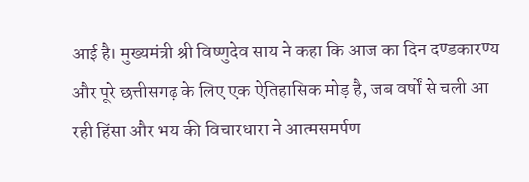आई है। मुख्यमंत्री श्री विष्णुदेव साय ने कहा कि आज का दिन दण्डकारण्य और पूरे छत्तीसगढ़ के लिए एक ऐतिहासिक मोड़ है, जब वर्षों से चली आ रही हिंसा और भय की विचारधारा ने आत्मसमर्पण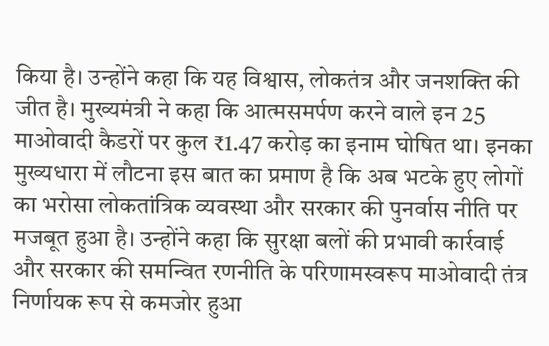किया है। उन्होंने कहा कि यह विश्वास, लोकतंत्र और जनशक्ति की जीत है। मुख्यमंत्री ने कहा कि आत्मसमर्पण करने वाले इन 25 माओवादी कैडरों पर कुल ₹1.47 करोड़ का इनाम घोषित था। इनका मुख्यधारा में लौटना इस बात का प्रमाण है कि अब भटके हुए लोगों का भरोसा लोकतांत्रिक व्यवस्था और सरकार की पुनर्वास नीति पर मजबूत हुआ है। उन्होंने कहा कि सुरक्षा बलों की प्रभावी कार्रवाई और सरकार की समन्वित रणनीति के परिणामस्वरूप माओवादी तंत्र निर्णायक रूप से कमजोर हुआ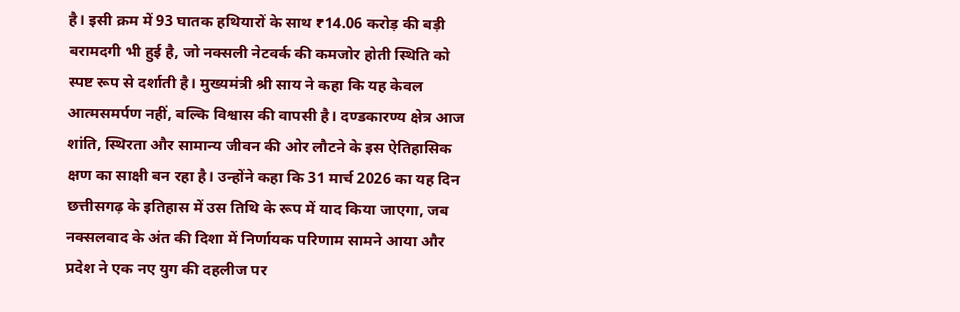है। इसी क्रम में 93 घातक हथियारों के साथ ₹14.06 करोड़ की बड़ी बरामदगी भी हुई है, जो नक्सली नेटवर्क की कमजोर होती स्थिति को स्पष्ट रूप से दर्शाती है। मुख्यमंत्री श्री साय ने कहा कि यह केवल आत्मसमर्पण नहीं, बल्कि विश्वास की वापसी है। दण्डकारण्य क्षेत्र आज शांति, स्थिरता और सामान्य जीवन की ओर लौटने के इस ऐतिहासिक क्षण का साक्षी बन रहा है। उन्होंने कहा कि 31 मार्च 2026 का यह दिन छत्तीसगढ़ के इतिहास में उस तिथि के रूप में याद किया जाएगा, जब नक्सलवाद के अंत की दिशा में निर्णायक परिणाम सामने आया और प्रदेश ने एक नए युग की दहलीज पर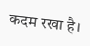कदम रखा है।